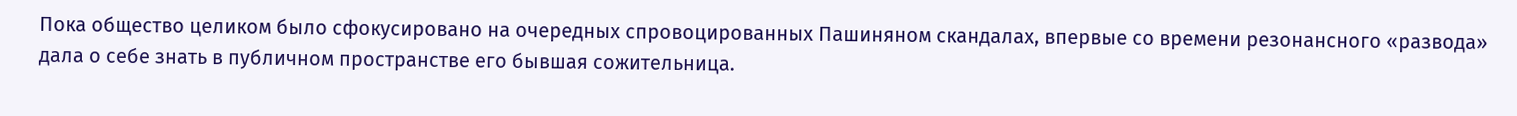Пока общество целиком было сфокусировано на очередных cпровоцированных Пашиняном скандалах, впервые со времени резонансного «развода» дала о себе знать в публичном пространстве его бывшая сожительница.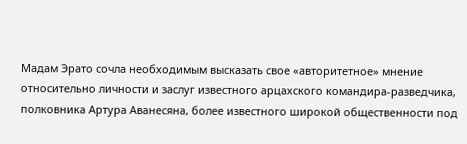Мадам Эрато сочла необходимым высказать свое «авторитетное» мнение относительно личности и заслуг известного арцахского командира-разведчика, полковника Артура Аванесяна, более известного широкой общественности под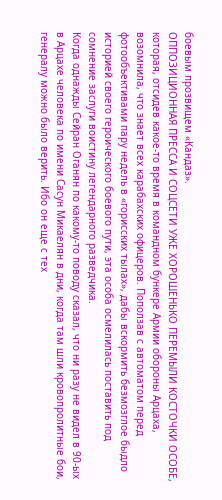боевым прозвищем «Кандаз».
ОППОЗИЦИОННАЯ ПРЕССА И СОЦСЕТИ УЖЕ ХОРОШЕНЬКО ПЕРЕМЫЛИ КОСТОЧКИ ОСОБЕ, которая, отсидев какое-то время в командном бункере Армии обороны Арцаха, возомнила, что знает всех карабахских офицеров. Поползав с автоматом перед фотообъективами пару недель в «горисских тылах», дабы вскормить безмозглое быдло историей своего героического боевого пути, эта особа осмелилась поставить под сомнение заслуги воистину легендарного разведчика.
Когда однажды Сейран Оганян по какому-то поводу сказал, что ни разу не видел в 90-ых в Арцахе человека по имени Сасун Микаелян в дни, когда там шли кровопролитные бои, генералу можно было верить. Ибо он еще с тех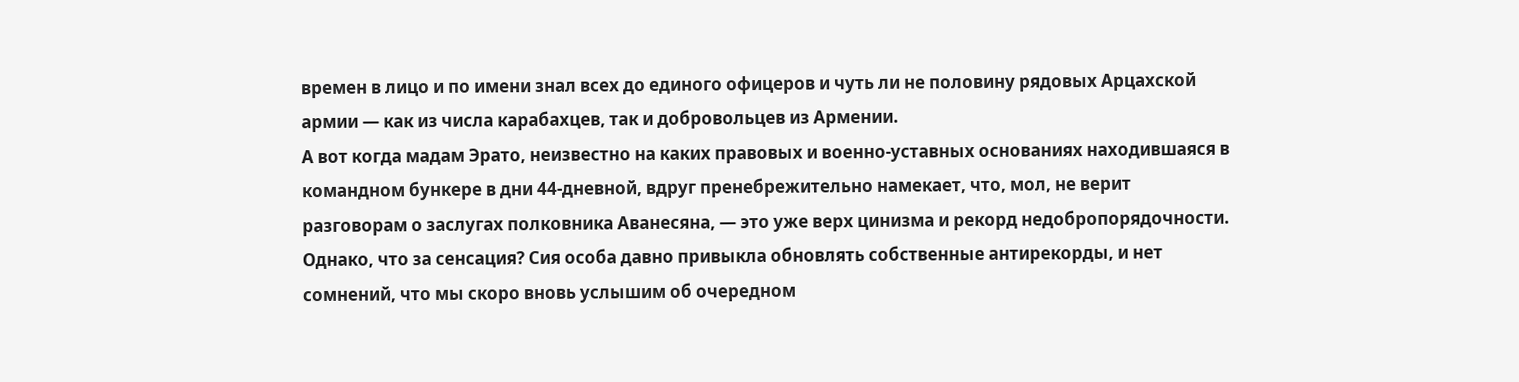времен в лицо и по имени знал всех до единого офицеров и чуть ли не половину рядовых Арцахской армии — как из числа карабахцев, так и добровольцев из Армении.
А вот когда мадам Эрато, неизвестно на каких правовых и военно-уставных основаниях находившаяся в командном бункере в дни 44-дневной, вдруг пренебрежительно намекает, что, мол, не верит разговорам о заслугах полковника Аванесяна, — это уже верх цинизма и рекорд недобропорядочности. Однако, что за сенсация? Сия особа давно привыкла обновлять собственные антирекорды, и нет сомнений, что мы скоро вновь услышим об очередном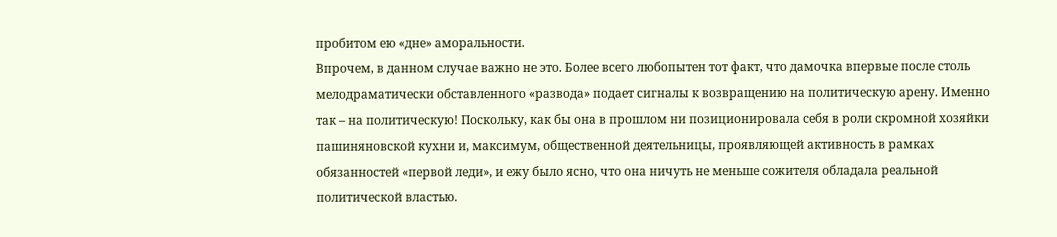пробитом ею «дне» аморальности.
Впрочем, в данном случае важно не это. Более всего любопытен тот факт, что дамочка впервые после столь мелодраматически обставленного «развода» подает сигналы к возвращению на политическую арену. Именно так – на политическую! Поскольку, как бы она в прошлом ни позиционировала себя в роли скромной хозяйки пашиняновской кухни и, максимум, общественной деятельницы, проявляющей активность в рамках обязанностей «первой леди», и ежу было ясно, что она ничуть не меньше сожителя обладала реальной политической властью.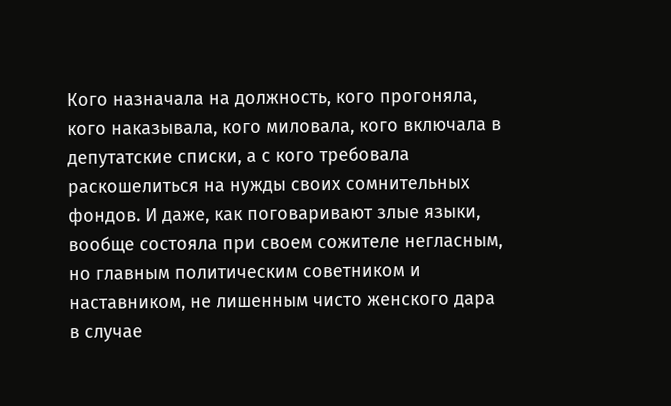Кого назначала на должность, кого прогоняла, кого наказывала, кого миловала, кого включала в депутатские списки, а с кого требовала раскошелиться на нужды своих сомнительных фондов. И даже, как поговаривают злые языки, вообще состояла при своем сожителе негласным, но главным политическим советником и наставником, не лишенным чисто женского дара в случае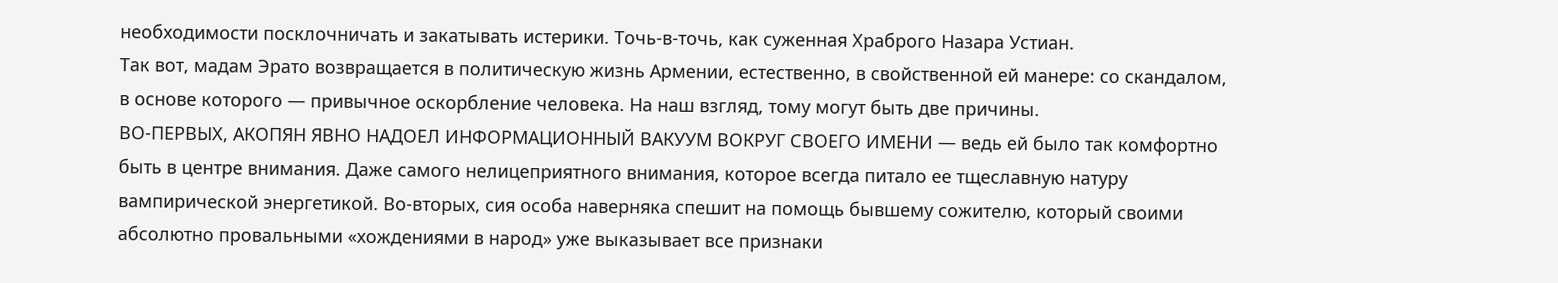необходимости посклочничать и закатывать истерики. Точь-в-точь, как суженная Храброго Назара Устиан.
Так вот, мадам Эрато возвращается в политическую жизнь Армении, естественно, в свойственной ей манере: со скандалом, в основе которого — привычное оскорбление человека. На наш взгляд, тому могут быть две причины.
ВО-ПЕРВЫХ, АКОПЯН ЯВНО НАДОЕЛ ИНФОРМАЦИОННЫЙ ВАКУУМ ВОКРУГ СВОЕГО ИМЕНИ — ведь ей было так комфортно быть в центре внимания. Даже самого нелицеприятного внимания, которое всегда питало ее тщеславную натуру вампирической энергетикой. Во-вторых, сия особа наверняка спешит на помощь бывшему сожителю, который своими абсолютно провальными «хождениями в народ» уже выказывает все признаки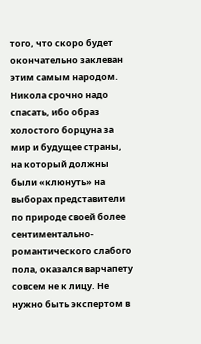того, что скоро будет окончательно заклеван этим самым народом.
Никола срочно надо спасать, ибо образ холостого борцуна за мир и будущее страны, на который должны были «клюнуть» на выборах представители по природе своей более сентиментально-романтического слабого пола, оказался варчапету совсем не к лицу. Не нужно быть экспертом в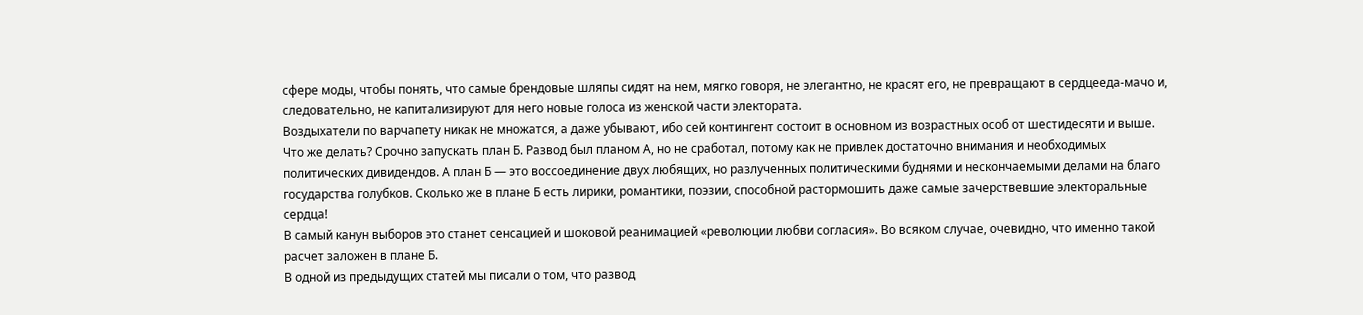сфере моды, чтобы понять, что самые брендовые шляпы сидят на нем, мягко говоря, не элегантно, не красят его, не превращают в сердцееда-мачо и, следовательно, не капитализируют для него новые голоса из женской части электората.
Воздыхатели по варчапету никак не множатся, а даже убывают, ибо сей контингент состоит в основном из возрастных особ от шестидесяти и выше.
Что же делать? Срочно запускать план Б. Развод был планом А, но не сработал, потому как не привлек достаточно внимания и необходимых политических дивидендов. А план Б — это воссоединение двух любящих, но разлученных политическими буднями и нескончаемыми делами на благо государства голубков. Сколько же в плане Б есть лирики, романтики, поэзии, способной растормошить даже самые зачерствевшие электоральные сердца!
В самый канун выборов это станет сенсацией и шоковой реанимацией «революции любви согласия». Во всяком случае, очевидно, что именно такой расчет заложен в плане Б.
В одной из предыдущих статей мы писали о том, что развод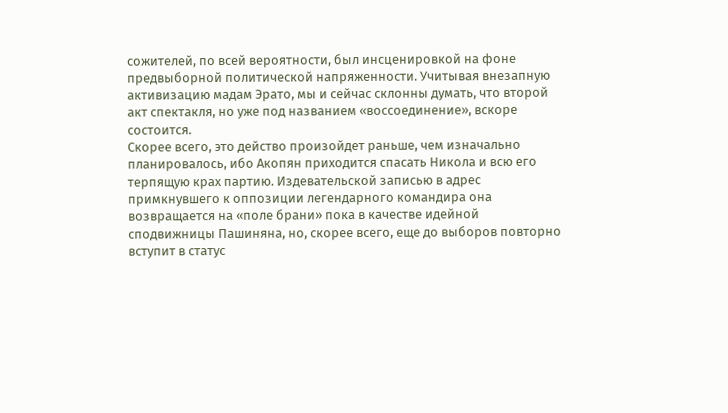сожителей, по всей вероятности, был инсценировкой на фоне предвыборной политической напряженности. Учитывая внезапную активизацию мадам Эрато, мы и сейчас склонны думать, что второй акт спектакля, но уже под названием «воссоединение», вскоре состоится.
Скорее всего, это действо произойдет раньше, чем изначально планировалось, ибо Акопян приходится спасать Никола и всю его терпящую крах партию. Издевательской записью в адрес примкнувшего к оппозиции легендарного командира она возвращается на «поле брани» пока в качестве идейной сподвижницы Пашиняна, но, скорее всего, еще до выборов повторно вступит в статус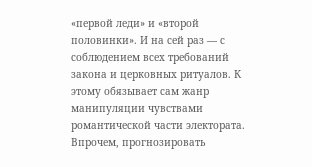«первой леди» и «второй половинки». И на сей раз — с соблюдением всех требований закона и церковных ритуалов. К этому обязывает сам жанр манипуляции чувствами романтической части электората.
Впрочем, прогнозировать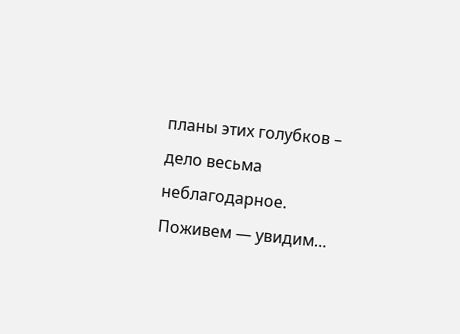планы этих голубков – дело весьма неблагодарное. Поживем — увидим…